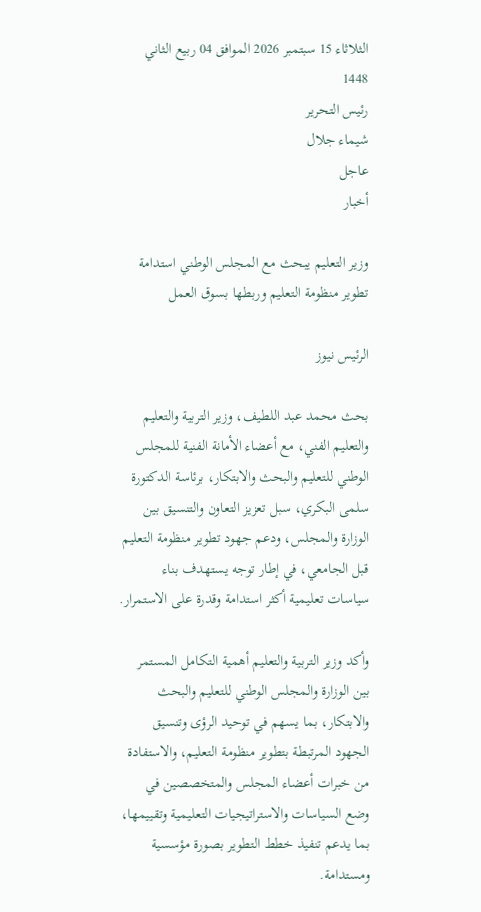الثلاثاء 15 سبتمبر 2026 الموافق 04 ربيع الثاني 1448
رئيس التحرير
شيماء جلال
عاجل
أخبار

وزير التعليم يبحث مع المجلس الوطني استدامة تطوير منظومة التعليم وربطها بسوق العمل

الرئيس نيوز

بحث محمد عبد اللطيف، وزير التربية والتعليم والتعليم الفني، مع أعضاء الأمانة الفنية للمجلس الوطني للتعليم والبحث والابتكار، برئاسة الدكتورة سلمى البكري، سبل تعزيز التعاون والتنسيق بين الوزارة والمجلس، ودعم جهود تطوير منظومة التعليم قبل الجامعي، في إطار توجه يستهدف بناء سياسات تعليمية أكثر استدامة وقدرة على الاستمرار.

وأكد وزير التربية والتعليم أهمية التكامل المستمر بين الوزارة والمجلس الوطني للتعليم والبحث والابتكار، بما يسهم في توحيد الرؤى وتنسيق الجهود المرتبطة بتطوير منظومة التعليم، والاستفادة من خبرات أعضاء المجلس والمتخصصين في وضع السياسات والاستراتيجيات التعليمية وتقييمها، بما يدعم تنفيذ خطط التطوير بصورة مؤسسية ومستدامة.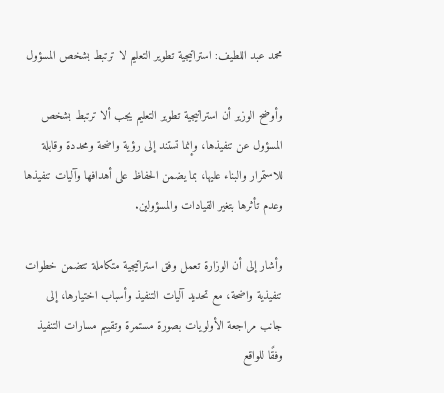محمد عبد اللطيف: استراتيجية تطوير التعليم لا ترتبط بشخص المسؤول

وأوضح الوزير أن استراتيجية تطوير التعليم يجب ألا ترتبط بشخص المسؤول عن تنفيذها، وإنما تستند إلى رؤية واضحة ومحددة وقابلة للاستمرار والبناء عليها، بما يضمن الحفاظ على أهدافها وآليات تنفيذها وعدم تأثرها بتغير القيادات والمسؤولين.

وأشار إلى أن الوزارة تعمل وفق استراتيجية متكاملة تتضمن خطوات تنفيذية واضحة، مع تحديد آليات التنفيذ وأسباب اختيارها، إلى جانب مراجعة الأولويات بصورة مستمرة وتقييم مسارات التنفيذ وفقًا للواقع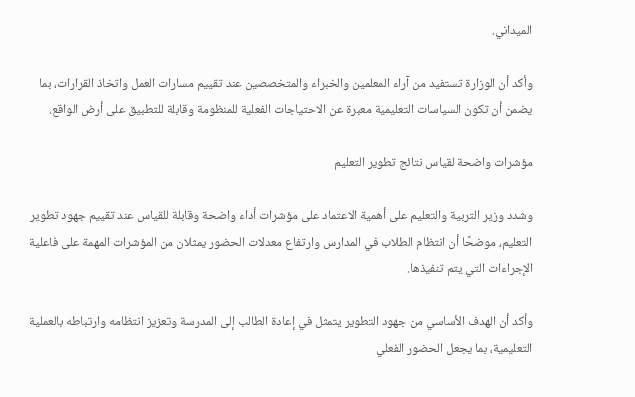الميداني.

وأكد أن الوزارة تستفيد من آراء المعلمين والخبراء والمتخصصين عند تقييم مسارات العمل واتخاذ القرارات، بما يضمن أن تكون السياسات التعليمية معبرة عن الاحتياجات الفعلية للمنظومة وقابلة للتطبيق على أرض الواقع.

مؤشرات واضحة لقياس نتائج تطوير التعليم

وشدد وزير التربية والتعليم على أهمية الاعتماد على مؤشرات أداء واضحة وقابلة للقياس عند تقييم جهود تطوير التعليم، موضحًا أن انتظام الطلاب في المدارس وارتفاع معدلات الحضور يمثلان من المؤشرات المهمة على فاعلية الإجراءات التي يتم تنفيذها.

وأكد أن الهدف الأساسي من جهود التطوير يتمثل في إعادة الطالب إلى المدرسة وتعزيز انتظامه وارتباطه بالعملية التعليمية، بما يجعل الحضور الفعلي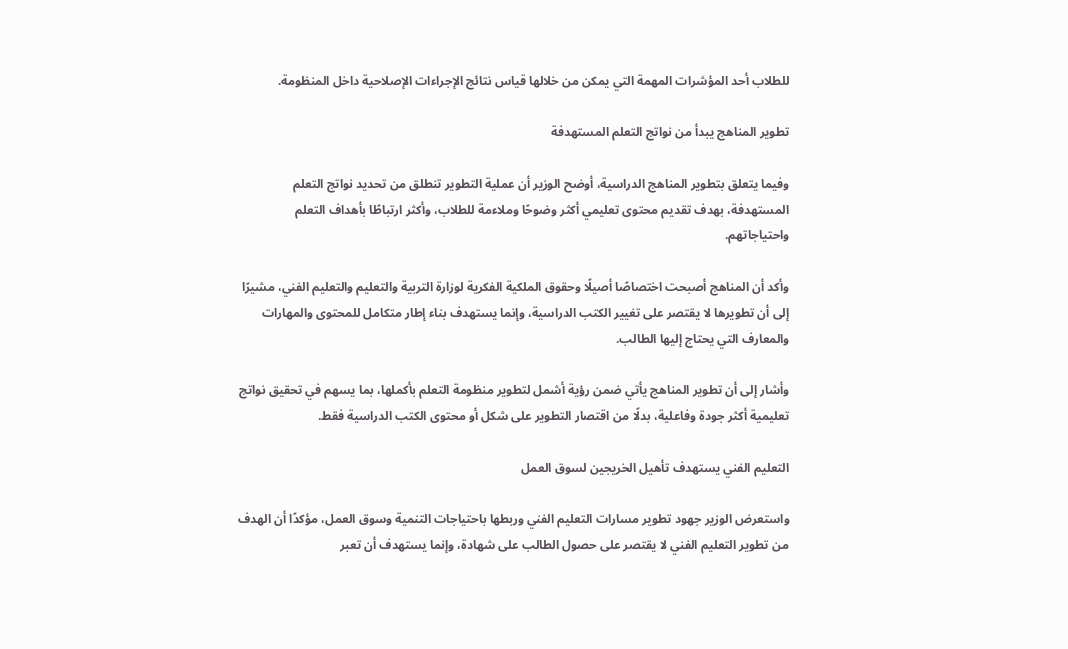للطلاب أحد المؤشرات المهمة التي يمكن من خلالها قياس نتائج الإجراءات الإصلاحية داخل المنظومة.

تطوير المناهج يبدأ من نواتج التعلم المستهدفة

وفيما يتعلق بتطوير المناهج الدراسية، أوضح الوزير أن عملية التطوير تنطلق من تحديد نواتج التعلم المستهدفة، بهدف تقديم محتوى تعليمي أكثر وضوحًا وملاءمة للطلاب، وأكثر ارتباطًا بأهداف التعلم واحتياجاتهم.

وأكد أن المناهج أصبحت اختصاصًا أصيلًا وحقوق الملكية الفكرية لوزارة التربية والتعليم والتعليم الفني، مشيرًا إلى أن تطويرها لا يقتصر على تغيير الكتب الدراسية، وإنما يستهدف بناء إطار متكامل للمحتوى والمهارات والمعارف التي يحتاج إليها الطالب.

وأشار إلى أن تطوير المناهج يأتي ضمن رؤية أشمل لتطوير منظومة التعلم بأكملها، بما يسهم في تحقيق نواتج تعليمية أكثر جودة وفاعلية، بدلًا من اقتصار التطوير على شكل أو محتوى الكتب الدراسية فقط.

التعليم الفني يستهدف تأهيل الخريجين لسوق العمل

واستعرض الوزير جهود تطوير مسارات التعليم الفني وربطها باحتياجات التنمية وسوق العمل، مؤكدًا أن الهدف من تطوير التعليم الفني لا يقتصر على حصول الطالب على شهادة، وإنما يستهدف أن تعبر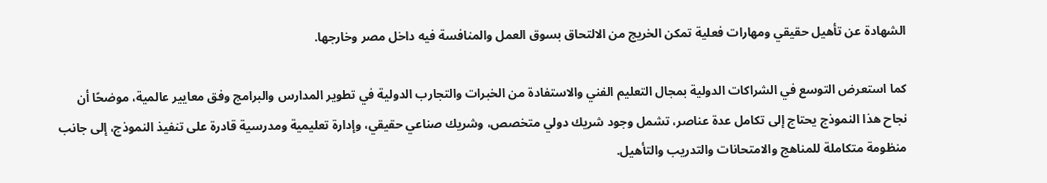الشهادة عن تأهيل حقيقي ومهارات فعلية تمكن الخريج من الالتحاق بسوق العمل والمنافسة فيه داخل مصر وخارجها.

كما استعرض التوسع في الشراكات الدولية بمجال التعليم الفني والاستفادة من الخبرات والتجارب الدولية في تطوير المدارس والبرامج وفق معايير عالمية، موضحًا أن نجاح هذا النموذج يحتاج إلى تكامل عدة عناصر، تشمل وجود شريك دولي متخصص، وشريك صناعي حقيقي، وإدارة تعليمية ومدرسية قادرة على تنفيذ النموذج، إلى جانب منظومة متكاملة للمناهج والامتحانات والتدريب والتأهيل.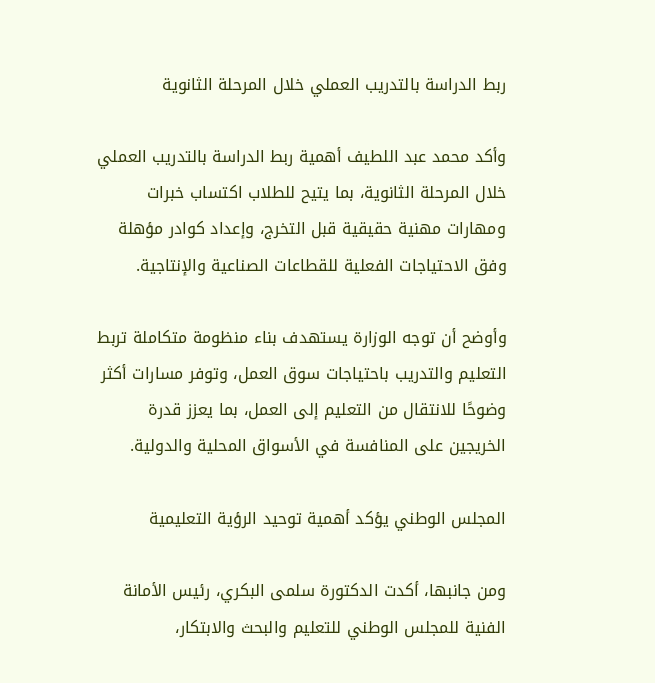ربط الدراسة بالتدريب العملي خلال المرحلة الثانوية

وأكد محمد عبد اللطيف أهمية ربط الدراسة بالتدريب العملي خلال المرحلة الثانوية، بما يتيح للطلاب اكتساب خبرات ومهارات مهنية حقيقية قبل التخرج، وإعداد كوادر مؤهلة وفق الاحتياجات الفعلية للقطاعات الصناعية والإنتاجية.

وأوضح أن توجه الوزارة يستهدف بناء منظومة متكاملة تربط التعليم والتدريب باحتياجات سوق العمل، وتوفر مسارات أكثر وضوحًا للانتقال من التعليم إلى العمل، بما يعزز قدرة الخريجين على المنافسة في الأسواق المحلية والدولية.

المجلس الوطني يؤكد أهمية توحيد الرؤية التعليمية

ومن جانبها، أكدت الدكتورة سلمى البكري، رئيس الأمانة الفنية للمجلس الوطني للتعليم والبحث والابتكار،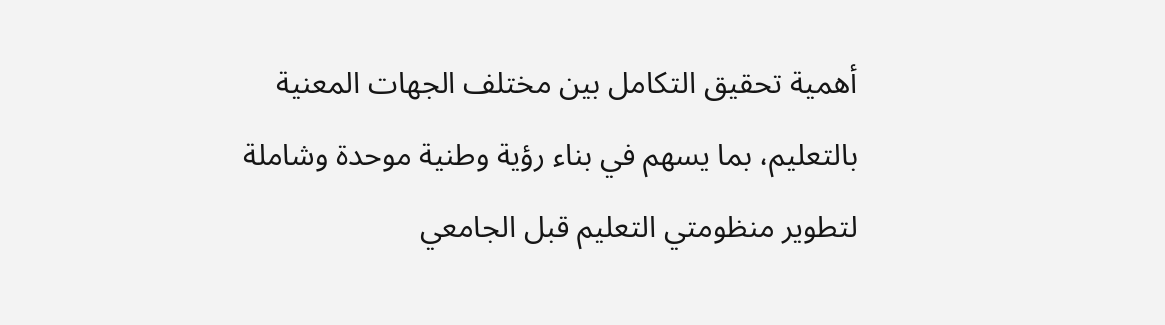أهمية تحقيق التكامل بين مختلف الجهات المعنية بالتعليم، بما يسهم في بناء رؤية وطنية موحدة وشاملة لتطوير منظومتي التعليم قبل الجامعي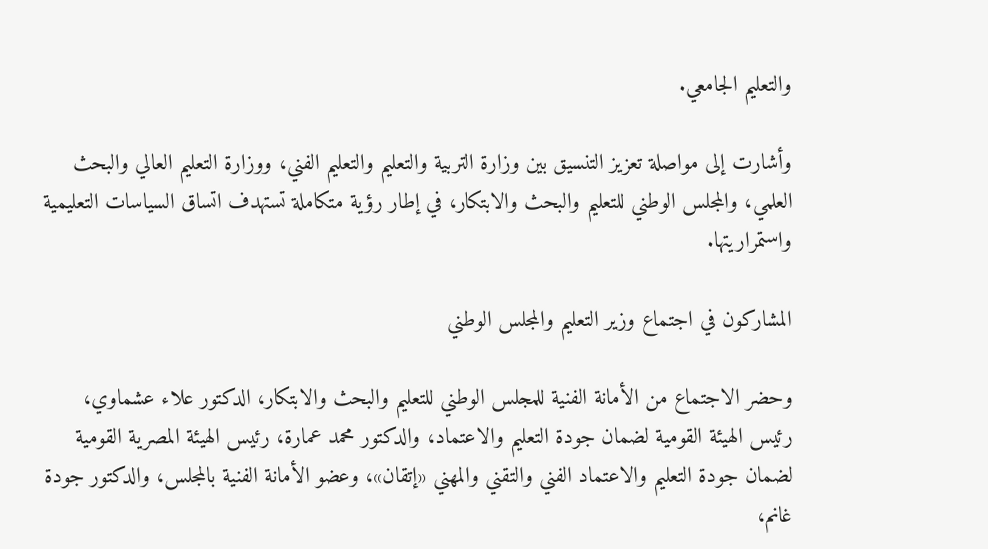والتعليم الجامعي.

وأشارت إلى مواصلة تعزيز التنسيق بين وزارة التربية والتعليم والتعليم الفني، ووزارة التعليم العالي والبحث العلمي، والمجلس الوطني للتعليم والبحث والابتكار، في إطار رؤية متكاملة تستهدف اتساق السياسات التعليمية واستمراريتها.

المشاركون في اجتماع وزير التعليم والمجلس الوطني

وحضر الاجتماع من الأمانة الفنية للمجلس الوطني للتعليم والبحث والابتكار، الدكتور علاء عشماوي، رئيس الهيئة القومية لضمان جودة التعليم والاعتماد، والدكتور محمد عمارة، رئيس الهيئة المصرية القومية لضمان جودة التعليم والاعتماد الفني والتقني والمهني «إتقان»، وعضو الأمانة الفنية بالمجلس، والدكتور جودة غانم،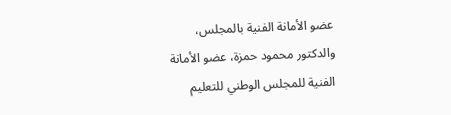عضو الأمانة الفنية بالمجلس، والدكتور محمود حمزة، عضو الأمانة الفنية للمجلس الوطني للتعليم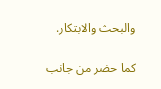والبحث والابتكار.

كما حضر من جانب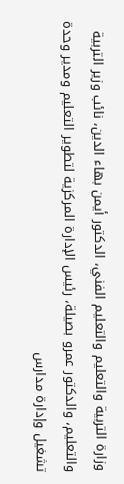وزارة التربية والتعليم والتعليم الفني، الدكتور أيمن بهاء الدين، نائب وزير التربية والتعليم، والدكتور عمرو بصيلة، رئيس الإدارة المركزية لتطوير التعليم ومدير وحدة تشغيل وإدارة مدارس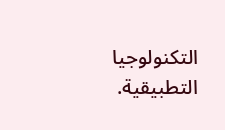التكنولوجيا التطبيقية.